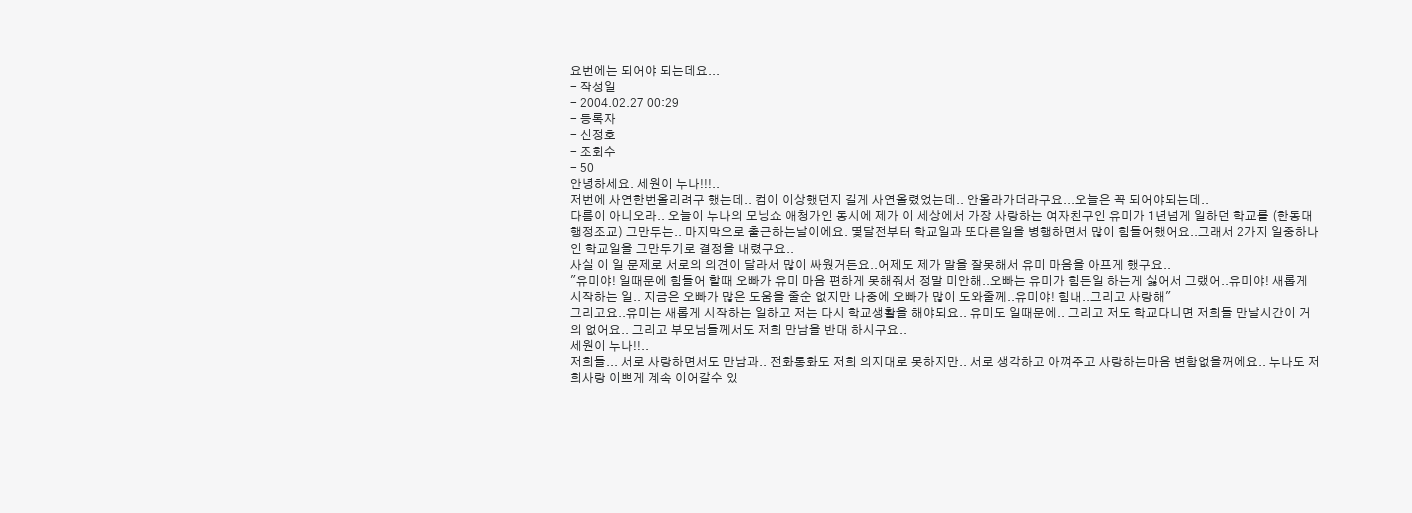요번에는 되어야 되는데요...
- 작성일
- 2004.02.27 00:29
- 등록자
- 신정호
- 조회수
- 50
안녕하세요. 세원이 누나!!!..
저번에 사연한번올리려구 했는데.. 컴이 이상했던지 길게 사연올렸었는데.. 안올라가더라구요...오늘은 꼭 되어야되는데..
다름이 아니오라.. 오늘이 누나의 모닝쇼 애청가인 동시에 제가 이 세상에서 가장 사랑하는 여자친구인 유미가 1년넘게 일하던 학교를 (한동대 행정조교) 그만두는.. 마지막으로 출근하는날이에요. 몇달전부터 학교일과 또다른일을 병행하면서 많이 힘들어했어요..그래서 2가지 일중하나인 학교일을 그만두기로 결정을 내렸구요..
사실 이 일 문제로 서로의 의견이 달라서 많이 싸웠거든요..어제도 제가 말을 잘못해서 유미 마음을 아프게 했구요..
"유미야! 일때문에 힘들어 할때 오빠가 유미 마음 편하게 못해줘서 정말 미안해..오빠는 유미가 힘든일 하는게 싫어서 그랬어..유미야! 새롭게 시작하는 일.. 지금은 오빠가 많은 도움을 줄순 없지만 나중에 오빠가 많이 도와줄께..유미야! 힘내..그리고 사랑해"
그리고요..유미는 새롭게 시작하는 일하고 저는 다시 학교생활을 해야되요.. 유미도 일때문에.. 그리고 저도 학교다니면 저희들 만날시간이 거의 없어요.. 그리고 부모님들께서도 저희 만남을 반대 하시구요..
세원이 누나!!..
저희들... 서로 사랑하면서도 만남과.. 전화통화도 저희 의지대로 못하지만.. 서로 생각하고 아껴주고 사랑하는마음 변함없을꺼에요.. 누나도 저희사랑 이쁘게 계속 이어갈수 있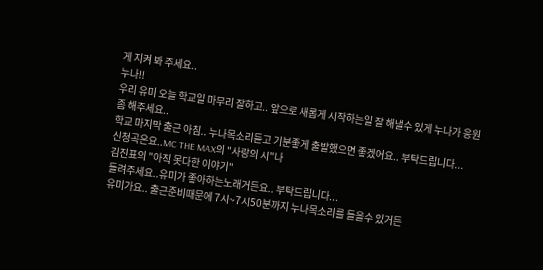게 지켜 봐 주세요..
누나!!
우리 유미 오늘 학교일 마무리 잘하고.. 앞으로 새롭게 시작하는일 잘 해낼수 있게 누나가 응원 좀 해주세요..
학교 마지막 출근 아침.. 누나목소리듣고 기분좋게 출발했으면 좋겠어요.. 부탁드립니다...
신청곡은요..MC THE MAX의 "사랑의 시"나
김진표의 "아직 못다한 이야기"
들려주세요..유미가 좋아하는노래거든요.. 부탁드립니다...
유미가요.. 출근준비때문에 7시~7시50분까지 누나목소리를 들을수 있거든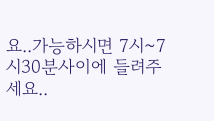요..가능하시면 7시~7시30분사이에 들려주세요..